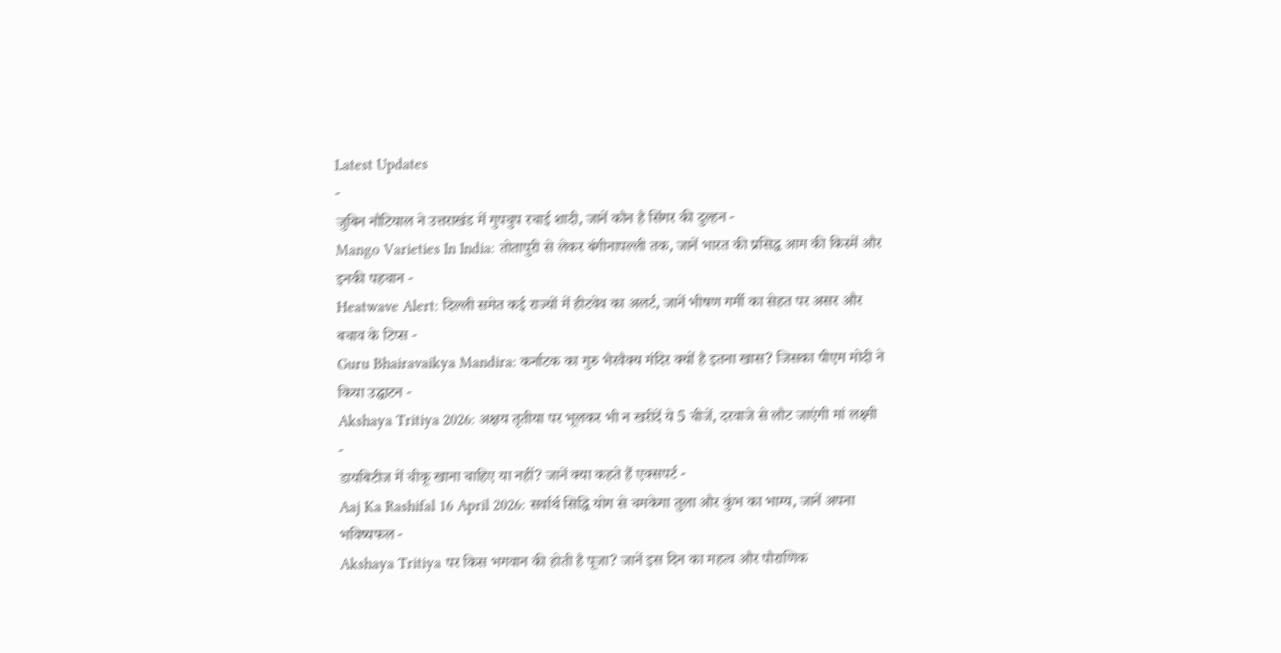Latest Updates
-
जुबिन नौटियाल ने उत्तराखंड में गुपचुप रचाई शादी, जानें कौन है सिंगर की दुल्हन -
Mango Varieties In India: तोतापुरी से लेकर बंगीनापल्ली तक, जानें भारत की प्रसिद्ध आम की किस्में और इनकी पहचान -
Heatwave Alert: दिल्ली समेत कई राज्यों में हीटवेव का अलर्ट, जानें भीषण गर्मी का सेहत पर असर और बचाव के टिप्स -
Guru Bhairavaikya Mandira: कर्नाटक का गुरु भैरवैक्य मंदिर क्यों है इतना खास? जिसका पीएम मोदी ने किया उद्घाटन -
Akshaya Tritiya 2026: अक्षय तृतीया पर भूलकर भी न खरीदें ये 5 चीजें, दरवाजे से लौट जाएंगी मां लक्ष्मी -
डायबिटीज में चीकू खाना चाहिए या नहीं? जानें क्या कहते हैं एक्सपर्ट -
Aaj Ka Rashifal 16 April 2026: सर्वार्थ सिद्धि योग से चमकेगा तुला और कुंभ का भाग्य, जानें अपना भविष्यफल -
Akshaya Tritiya पर किस भगवान की होती है पूजा? जानें इस दिन का महत्व और पौराणिक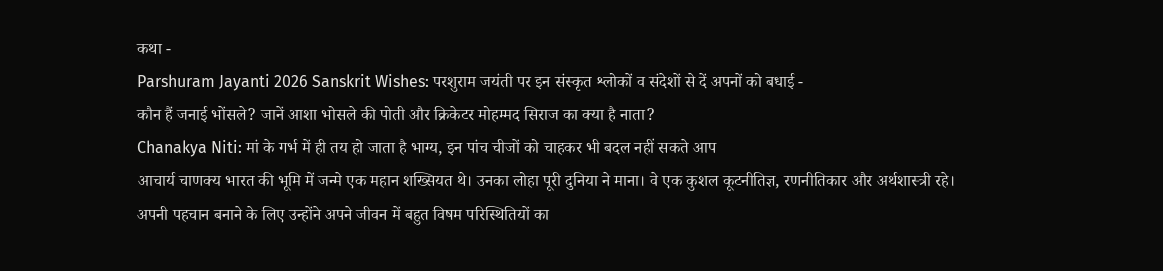कथा -
Parshuram Jayanti 2026 Sanskrit Wishes: परशुराम जयंती पर इन संस्कृत श्लोकों व संदेशों से दें अपनों को बधाई -
कौन हैं जनाई भोंसले? जानें आशा भोसले की पोती और क्रिकेटर मोहम्मद सिराज का क्या है नाता?
Chanakya Niti: मां के गर्भ में ही तय हो जाता है भाग्य, इन पांच चीजों को चाहकर भी बदल नहीं सकते आप
आचार्य चाणक्य भारत की भूमि में जन्मे एक महान शख्सियत थे। उनका लोहा पूरी दुनिया ने माना। वे एक कुशल कूटनीतिज्ञ, रणनीतिकार और अर्थशास्त्री रहे। अपनी पहचान बनाने के लिए उन्होंने अपने जीवन में बहुत विषम परिस्थितियों का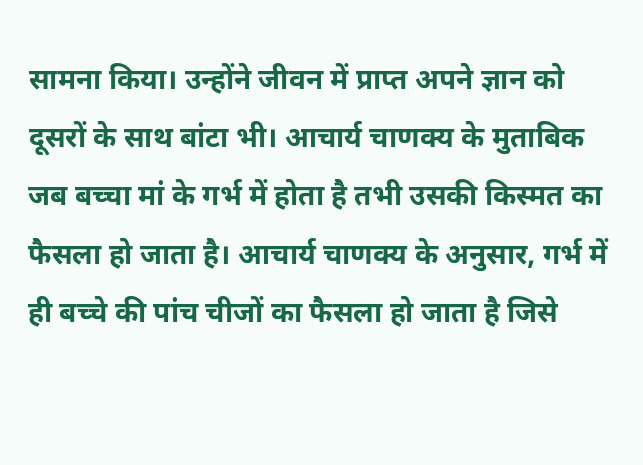सामना किया। उन्होंने जीवन में प्राप्त अपने ज्ञान को दूसरों के साथ बांटा भी। आचार्य चाणक्य के मुताबिक जब बच्चा मां के गर्भ में होता है तभी उसकी किस्मत का फैसला हो जाता है। आचार्य चाणक्य के अनुसार, गर्भ में ही बच्चे की पांच चीजों का फैसला हो जाता है जिसे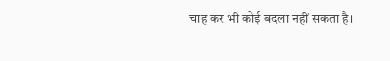चाह कर भी कोई बदला नहीं सकता है।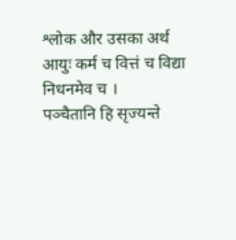श्लोक और उसका अर्थ
आयुः कर्म च वित्तं च विद्या निधनमेव च ।
पञ्चैतानि हि सृज्यन्ते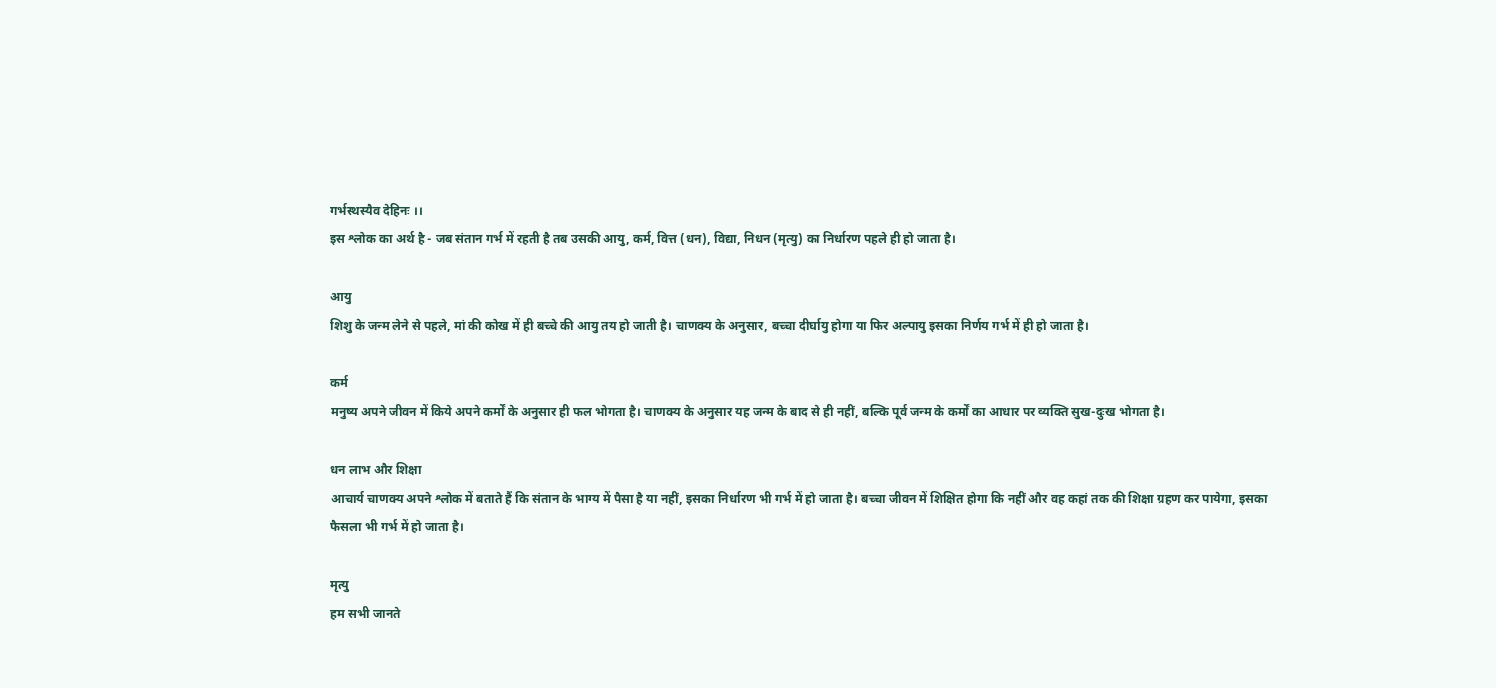गर्भस्थस्यैव देहिनः ।।
इस श्लोक का अर्थ है - जब संतान गर्भ में रहती है तब उसकी आयु, कर्म, वित्त (धन), विद्या, निधन (मृत्यु) का निर्धारण पहले ही हो जाता है।

आयु
शिशु के जन्म लेने से पहले, मां की कोख में ही बच्चे की आयु तय हो जाती है। चाणक्य के अनुसार, बच्चा दीर्घायु होगा या फिर अल्पायु इसका निर्णय गर्भ में ही हो जाता है।

कर्म
मनुष्य अपने जीवन में किये अपने कर्मों के अनुसार ही फल भोगता है। चाणक्य के अनुसार यह जन्म के बाद से ही नहीं, बल्कि पूर्व जन्म के कर्मों का आधार पर व्यक्ति सुख-दुःख भोगता है।

धन लाभ और शिक्षा
आचार्य चाणक्य अपने श्लोक में बताते हैं कि संतान के भाग्य में पैसा है या नहीं, इसका निर्धारण भी गर्भ में हो जाता है। बच्चा जीवन में शिक्षित होगा कि नहीं और वह कहां तक की शिक्षा ग्रहण कर पायेगा, इसका फैसला भी गर्भ में हो जाता है।

मृत्यु
हम सभी जानते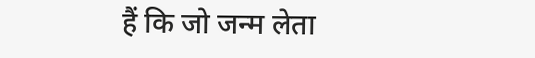हैं कि जो जन्म लेता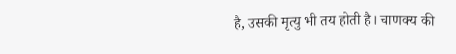है, उसकी मृत्यु भी तय होती है। चाणक्य की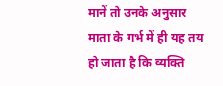मानें तो उनके अनुसार माता के गर्भ में ही यह तय हो जाता है कि व्यक्ति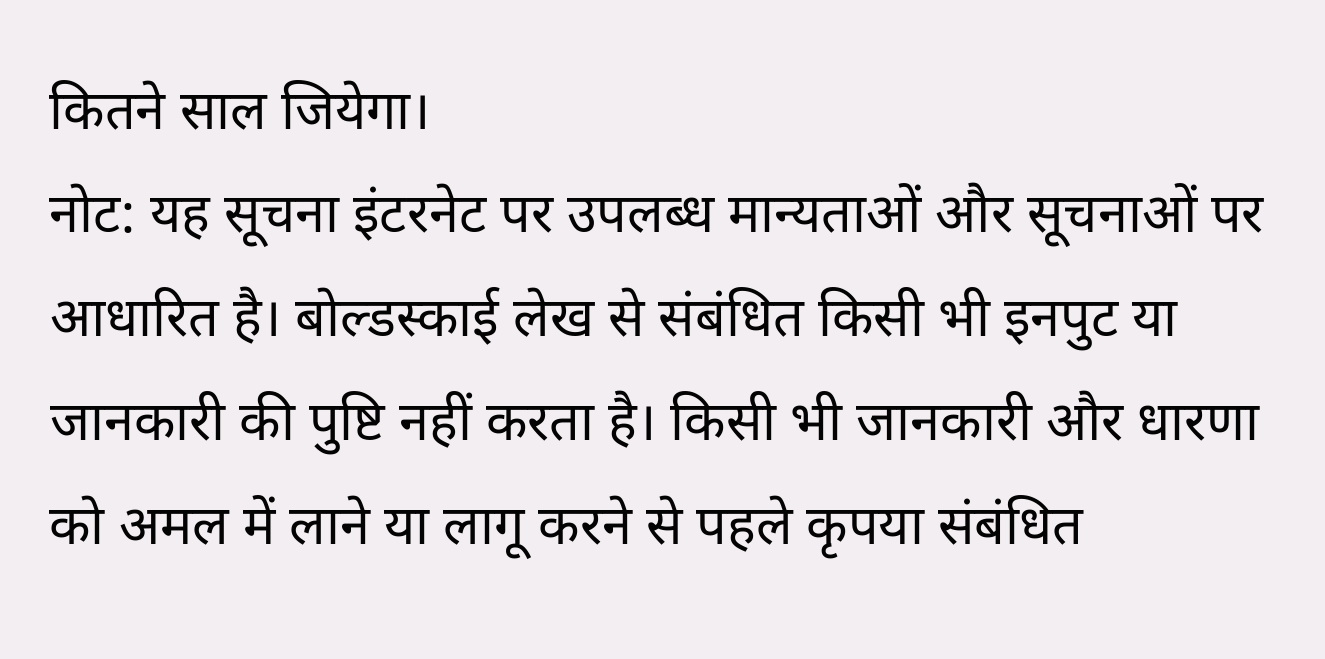कितने साल जियेगा।
नोट: यह सूचना इंटरनेट पर उपलब्ध मान्यताओं और सूचनाओं पर आधारित है। बोल्डस्काई लेख से संबंधित किसी भी इनपुट या जानकारी की पुष्टि नहीं करता है। किसी भी जानकारी और धारणा को अमल में लाने या लागू करने से पहले कृपया संबंधित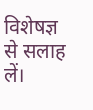विशेषज्ञ से सलाह लें।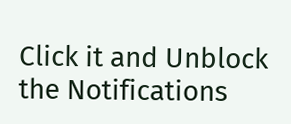Click it and Unblock the Notifications